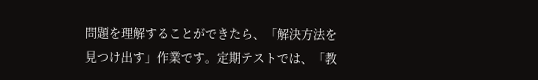問題を理解することができたら、「解決方法を見つけ出す」作業です。定期テストでは、「教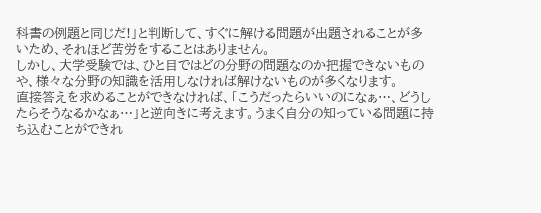科書の例題と同じだ!」と判断して、すぐに解ける問題が出題されることが多いため、それほど苦労をすることはありません。
しかし、大学受験では、ひと目ではどの分野の問題なのか把握できないものや、様々な分野の知識を活用しなければ解けないものが多くなります。
直接答えを求めることができなければ、「こうだったらいいのになぁ…、どうしたらそうなるかなぁ…」と逆向きに考えます。うまく自分の知っている問題に持ち込むことができれ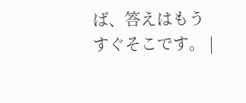ば、答えはもうすぐそこです。 |